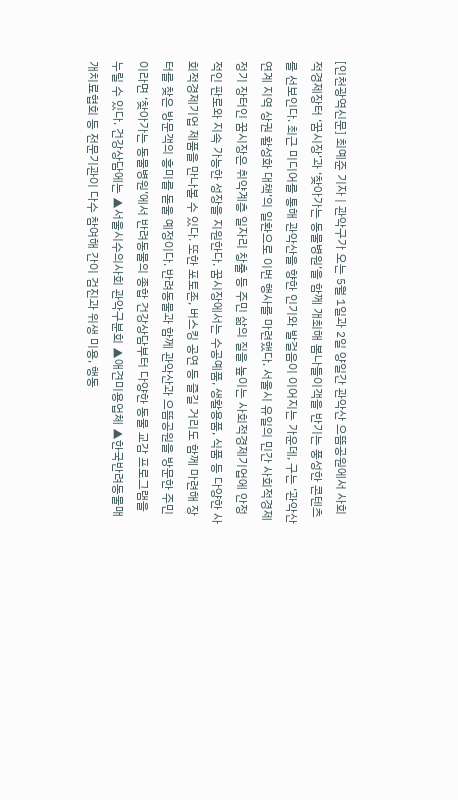[인천광역신문] 최예준 기자 | 관악구가 오는 5월 1일과 2일 양일간 관악산 으뜸공원에서 사회적경제장터 ‘꿈시장’과 ‘찾아가는 동물병원’을 함께 개최해 봄나들이객을 반기는 풍성한 콘텐츠를 선보인다. 최근 미디어를 통해 관악산을 향한 인기와 발걸음이 이어지는 가운데, 구는 ‘관악산 연계 지역 상권 활성화 대책’의 일환으로 이번 행사를 마련했다. 서울시 유일의 민간 사회적경제 정기 장터인 꿈시장은 취약계층 일자리 창출 등 주민 삶의 질을 높이는 사회적경제기업에 안정적인 판로와 지속 가능한 성장을 지원한다. 꿈시장에서는 수공예품, 생활용품, 식품 등 다양한 사회적경제기업 제품을 만나볼 수 있다. 또한 포토존, 버스킹 공연 등 즐길 거리도 함께 마련해 장터를 찾은 방문객의 흥미를 돋울 예정이다. 반려동물과 함께 관악산과 으뜸공원을 방문한 주민이라면 ‘찾아가는 동물병원’에서 반려동물의 종합 건강상담부터 다양한 동물 교감 프로그램을 누릴 수 있다. 건강상담에는 ▲서울시수의사회 관악구분회 ▲애견미용업체 ▲한국반려동물매개치료협회 등 전문기관이 다수 참여해 간이 검진과 위생 미용, 행동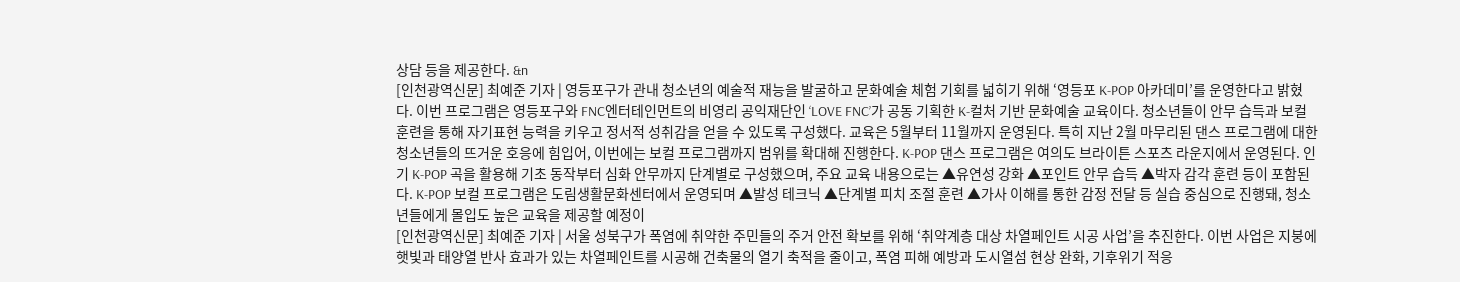상담 등을 제공한다. &n
[인천광역신문] 최예준 기자 | 영등포구가 관내 청소년의 예술적 재능을 발굴하고 문화예술 체험 기회를 넓히기 위해 ‘영등포 K-POP 아카데미’를 운영한다고 밝혔다. 이번 프로그램은 영등포구와 FNC엔터테인먼트의 비영리 공익재단인 ‘LOVE FNC’가 공동 기획한 K-컬처 기반 문화예술 교육이다. 청소년들이 안무 습득과 보컬 훈련을 통해 자기표현 능력을 키우고 정서적 성취감을 얻을 수 있도록 구성했다. 교육은 5월부터 11월까지 운영된다. 특히 지난 2월 마무리된 댄스 프로그램에 대한 청소년들의 뜨거운 호응에 힘입어, 이번에는 보컬 프로그램까지 범위를 확대해 진행한다. K-POP 댄스 프로그램은 여의도 브라이튼 스포츠 라운지에서 운영된다. 인기 K-POP 곡을 활용해 기초 동작부터 심화 안무까지 단계별로 구성했으며, 주요 교육 내용으로는 ▲유연성 강화 ▲포인트 안무 습득 ▲박자 감각 훈련 등이 포함된다. K-POP 보컬 프로그램은 도림생활문화센터에서 운영되며 ▲발성 테크닉 ▲단계별 피치 조절 훈련 ▲가사 이해를 통한 감정 전달 등 실습 중심으로 진행돼, 청소년들에게 몰입도 높은 교육을 제공할 예정이
[인천광역신문] 최예준 기자 | 서울 성북구가 폭염에 취약한 주민들의 주거 안전 확보를 위해 ‘취약계층 대상 차열페인트 시공 사업’을 추진한다. 이번 사업은 지붕에 햇빛과 태양열 반사 효과가 있는 차열페인트를 시공해 건축물의 열기 축적을 줄이고, 폭염 피해 예방과 도시열섬 현상 완화, 기후위기 적응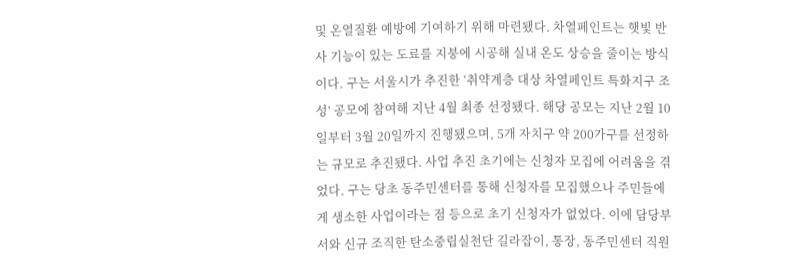및 온열질환 예방에 기여하기 위해 마련됐다. 차열페인트는 햇빛 반사 기능이 있는 도료를 지붕에 시공해 실내 온도 상승을 줄이는 방식이다. 구는 서울시가 추진한 ‘취약계층 대상 차열페인트 특화지구 조성’ 공모에 참여해 지난 4월 최종 선정됐다. 해당 공모는 지난 2월 10일부터 3월 20일까지 진행됐으며, 5개 자치구 약 200가구를 선정하는 규모로 추진됐다. 사업 추진 초기에는 신청자 모집에 어려움을 겪었다. 구는 당초 동주민센터를 통해 신청자를 모집했으나 주민들에게 생소한 사업이라는 점 등으로 초기 신청자가 없었다. 이에 담당부서와 신규 조직한 탄소중립실천단 길라잡이, 통장, 동주민센터 직원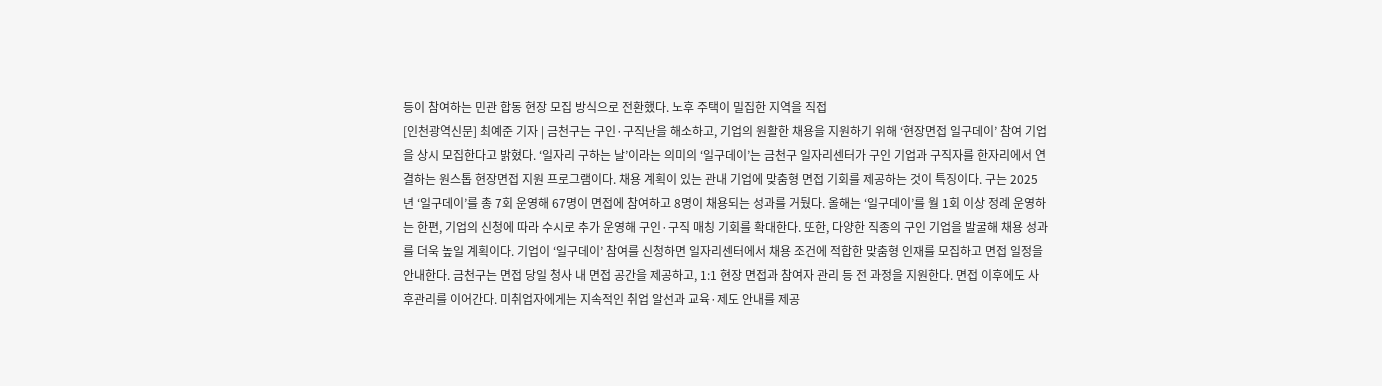등이 참여하는 민관 합동 현장 모집 방식으로 전환했다. 노후 주택이 밀집한 지역을 직접
[인천광역신문] 최예준 기자 | 금천구는 구인·구직난을 해소하고, 기업의 원활한 채용을 지원하기 위해 ‘현장면접 일구데이’ 참여 기업을 상시 모집한다고 밝혔다. ‘일자리 구하는 날’이라는 의미의 ‘일구데이’는 금천구 일자리센터가 구인 기업과 구직자를 한자리에서 연결하는 원스톱 현장면접 지원 프로그램이다. 채용 계획이 있는 관내 기업에 맞춤형 면접 기회를 제공하는 것이 특징이다. 구는 2025년 ‘일구데이’를 총 7회 운영해 67명이 면접에 참여하고 8명이 채용되는 성과를 거뒀다. 올해는 ‘일구데이’를 월 1회 이상 정례 운영하는 한편, 기업의 신청에 따라 수시로 추가 운영해 구인·구직 매칭 기회를 확대한다. 또한, 다양한 직종의 구인 기업을 발굴해 채용 성과를 더욱 높일 계획이다. 기업이 ‘일구데이’ 참여를 신청하면 일자리센터에서 채용 조건에 적합한 맞춤형 인재를 모집하고 면접 일정을 안내한다. 금천구는 면접 당일 청사 내 면접 공간을 제공하고, 1:1 현장 면접과 참여자 관리 등 전 과정을 지원한다. 면접 이후에도 사후관리를 이어간다. 미취업자에게는 지속적인 취업 알선과 교육·제도 안내를 제공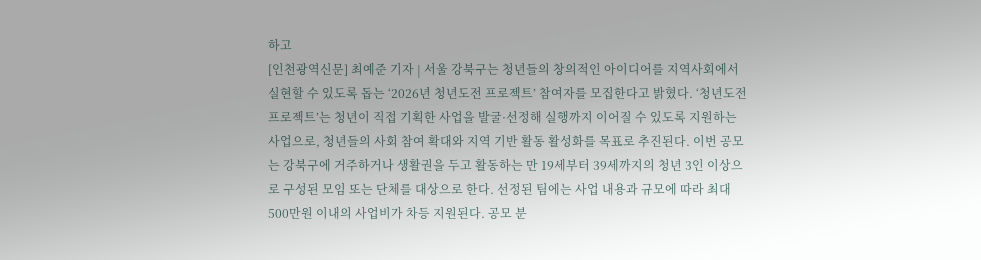하고
[인천광역신문] 최예준 기자 | 서울 강북구는 청년들의 창의적인 아이디어를 지역사회에서 실현할 수 있도록 돕는 ‘2026년 청년도전 프로젝트’ 참여자를 모집한다고 밝혔다. ‘청년도전 프로젝트’는 청년이 직접 기획한 사업을 발굴·선정해 실행까지 이어질 수 있도록 지원하는 사업으로, 청년들의 사회 참여 확대와 지역 기반 활동 활성화를 목표로 추진된다. 이번 공모는 강북구에 거주하거나 생활권을 두고 활동하는 만 19세부터 39세까지의 청년 3인 이상으로 구성된 모임 또는 단체를 대상으로 한다. 선정된 팀에는 사업 내용과 규모에 따라 최대 500만원 이내의 사업비가 차등 지원된다. 공모 분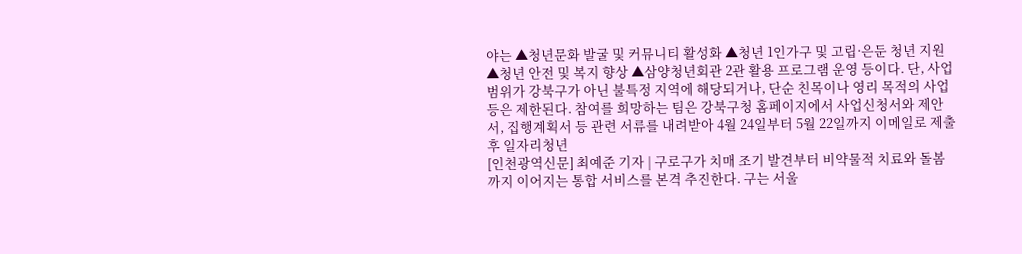야는 ▲청년문화 발굴 및 커뮤니티 활성화 ▲청년 1인가구 및 고립·은둔 청년 지원 ▲청년 안전 및 복지 향상 ▲삼양청년회관 2관 활용 프로그램 운영 등이다. 단, 사업 범위가 강북구가 아닌 불특정 지역에 해당되거나, 단순 친목이나 영리 목적의 사업 등은 제한된다. 참여를 희망하는 팀은 강북구청 홈페이지에서 사업신청서와 제안서, 집행계획서 등 관련 서류를 내려받아 4월 24일부터 5월 22일까지 이메일로 제출 후 일자리청년
[인천광역신문] 최예준 기자 | 구로구가 치매 조기 발견부터 비약물적 치료와 돌봄까지 이어지는 통합 서비스를 본격 추진한다. 구는 서울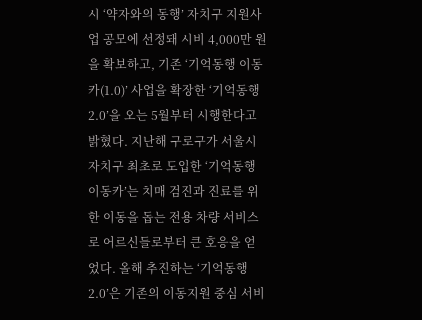시 ‘약자와의 동행’ 자치구 지원사업 공모에 선정돼 시비 4,000만 원을 확보하고, 기존 ‘기억동행 이동카(1.0)’ 사업을 확장한 ‘기억동행 2.0’을 오는 5월부터 시행한다고 밝혔다. 지난해 구로구가 서울시 자치구 최초로 도입한 ‘기억동행 이동카’는 치매 검진과 진료를 위한 이동을 돕는 전용 차량 서비스로 어르신들로부터 큰 호응을 얻었다. 올해 추진하는 ‘기억동행 2.0’은 기존의 이동지원 중심 서비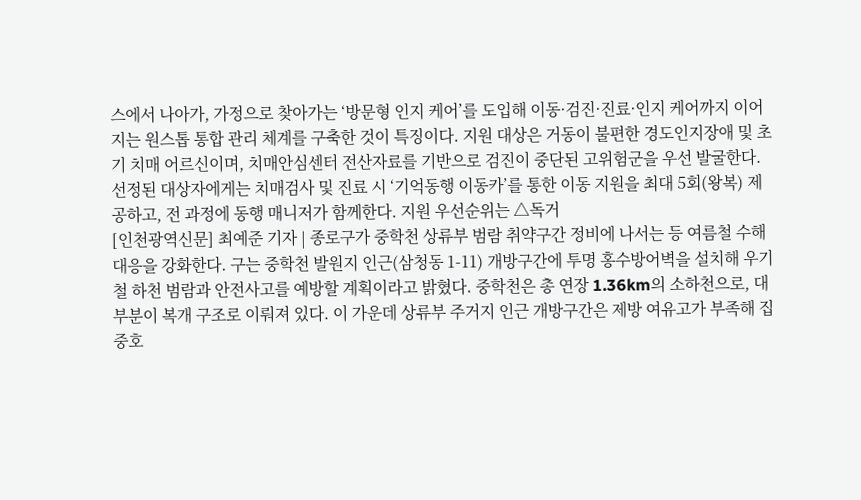스에서 나아가, 가정으로 찾아가는 ‘방문형 인지 케어’를 도입해 이동·검진·진료·인지 케어까지 이어지는 원스톱 통합 관리 체계를 구축한 것이 특징이다. 지원 대상은 거동이 불편한 경도인지장애 및 초기 치매 어르신이며, 치매안심센터 전산자료를 기반으로 검진이 중단된 고위험군을 우선 발굴한다. 선정된 대상자에게는 치매검사 및 진료 시 ‘기억동행 이동카’를 통한 이동 지원을 최대 5회(왕복) 제공하고, 전 과정에 동행 매니저가 함께한다. 지원 우선순위는 △독거
[인천광역신문] 최예준 기자 | 종로구가 중학천 상류부 범람 취약구간 정비에 나서는 등 여름철 수해 대응을 강화한다. 구는 중학천 발원지 인근(삼청동 1-11) 개방구간에 투명 홍수방어벽을 설치해 우기철 하천 범람과 안전사고를 예방할 계획이라고 밝혔다. 중학천은 총 연장 1.36km의 소하천으로, 대부분이 복개 구조로 이뤄져 있다. 이 가운데 상류부 주거지 인근 개방구간은 제방 여유고가 부족해 집중호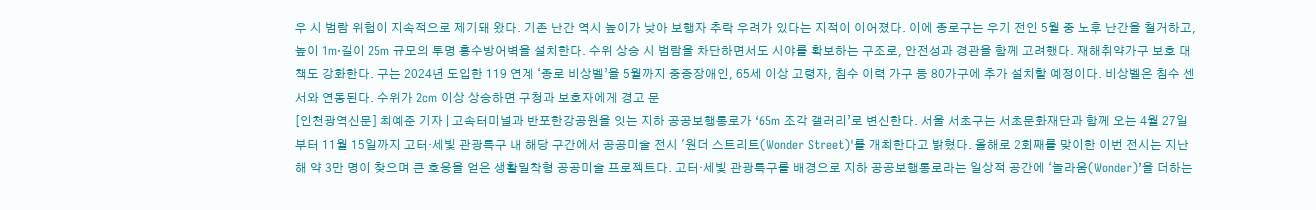우 시 범람 위험이 지속적으로 제기돼 왔다. 기존 난간 역시 높이가 낮아 보행자 추락 우려가 있다는 지적이 이어졌다. 이에 종로구는 우기 전인 5월 중 노후 난간을 철거하고, 높이 1m·길이 25m 규모의 투명 홍수방어벽을 설치한다. 수위 상승 시 범람을 차단하면서도 시야를 확보하는 구조로, 안전성과 경관을 함께 고려했다. 재해취약가구 보호 대책도 강화한다. 구는 2024년 도입한 119 연계 ‘종로 비상벨’을 5월까지 중증장애인, 65세 이상 고령자, 침수 이력 가구 등 80가구에 추가 설치할 예정이다. 비상벨은 침수 센서와 연동된다. 수위가 2cm 이상 상승하면 구청과 보호자에게 경고 문
[인천광역신문] 최예준 기자 | 고속터미널과 반포한강공원을 잇는 지하 공공보행통로가 ‘65m 조각 갤러리’로 변신한다. 서울 서초구는 서초문화재단과 함께 오는 4월 27일부터 11월 15일까지 고터·세빛 관광특구 내 해당 구간에서 공공미술 전시 '원더 스트리트(Wonder Street)'를 개최한다고 밝혔다. 올해로 2회째를 맞이한 이번 전시는 지난해 약 3만 명이 찾으며 큰 호응을 얻은 생활밀착형 공공미술 프로젝트다. 고터·세빛 관광특구를 배경으로 지하 공공보행통로라는 일상적 공간에 ‘놀라움(Wonder)’을 더하는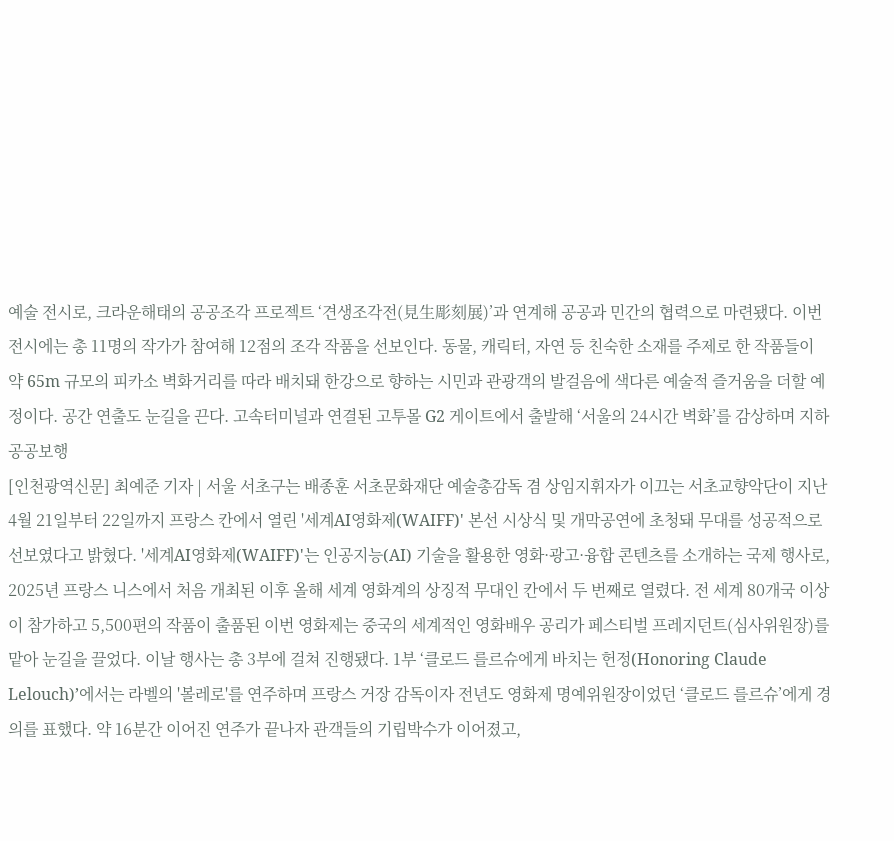예술 전시로, 크라운해태의 공공조각 프로젝트 ‘견생조각전(見生彫刻展)’과 연계해 공공과 민간의 협력으로 마련됐다. 이번 전시에는 총 11명의 작가가 참여해 12점의 조각 작품을 선보인다. 동물, 캐릭터, 자연 등 친숙한 소재를 주제로 한 작품들이 약 65m 규모의 피카소 벽화거리를 따라 배치돼 한강으로 향하는 시민과 관광객의 발걸음에 색다른 예술적 즐거움을 더할 예정이다. 공간 연출도 눈길을 끈다. 고속터미널과 연결된 고투몰 G2 게이트에서 출발해 ‘서울의 24시간 벽화’를 감상하며 지하 공공보행
[인천광역신문] 최예준 기자 | 서울 서초구는 배종훈 서초문화재단 예술총감독 겸 상임지휘자가 이끄는 서초교향악단이 지난 4월 21일부터 22일까지 프랑스 칸에서 열린 '세계AI영화제(WAIFF)' 본선 시상식 및 개막공연에 초청돼 무대를 성공적으로 선보였다고 밝혔다. '세계AI영화제(WAIFF)'는 인공지능(AI) 기술을 활용한 영화·광고·융합 콘텐츠를 소개하는 국제 행사로, 2025년 프랑스 니스에서 처음 개최된 이후 올해 세계 영화계의 상징적 무대인 칸에서 두 번째로 열렸다. 전 세계 80개국 이상이 참가하고 5,500편의 작품이 출품된 이번 영화제는 중국의 세계적인 영화배우 공리가 페스티벌 프레지던트(심사위원장)를 맡아 눈길을 끌었다. 이날 행사는 총 3부에 걸쳐 진행됐다. 1부 ‘클로드 를르슈에게 바치는 헌정(Honoring Claude Lelouch)’에서는 라벨의 '볼레로'를 연주하며 프랑스 거장 감독이자 전년도 영화제 명예위원장이었던 ‘클로드 를르슈’에게 경의를 표했다. 약 16분간 이어진 연주가 끝나자 관객들의 기립박수가 이어졌고,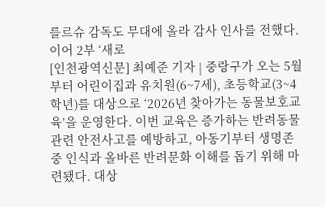를르슈 감독도 무대에 올라 감사 인사를 전했다. 이어 2부 ‘새로
[인천광역신문] 최예준 기자 | 중랑구가 오는 5월부터 어린이집과 유치원(6~7세), 초등학교(3~4학년)를 대상으로 ‘2026년 찾아가는 동물보호교육’을 운영한다. 이번 교육은 증가하는 반려동물 관련 안전사고를 예방하고, 아동기부터 생명존중 인식과 올바른 반려문화 이해를 돕기 위해 마련됐다. 대상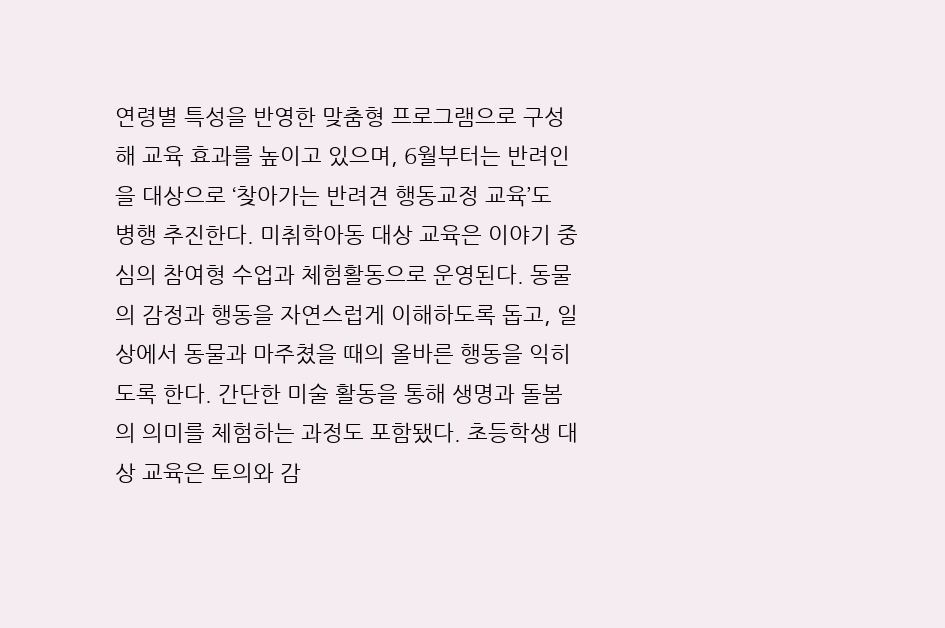연령별 특성을 반영한 맞춤형 프로그램으로 구성해 교육 효과를 높이고 있으며, 6월부터는 반려인을 대상으로 ‘찾아가는 반려견 행동교정 교육’도 병행 추진한다. 미취학아동 대상 교육은 이야기 중심의 참여형 수업과 체험활동으로 운영된다. 동물의 감정과 행동을 자연스럽게 이해하도록 돕고, 일상에서 동물과 마주쳤을 때의 올바른 행동을 익히도록 한다. 간단한 미술 활동을 통해 생명과 돌봄의 의미를 체험하는 과정도 포함됐다. 초등학생 대상 교육은 토의와 감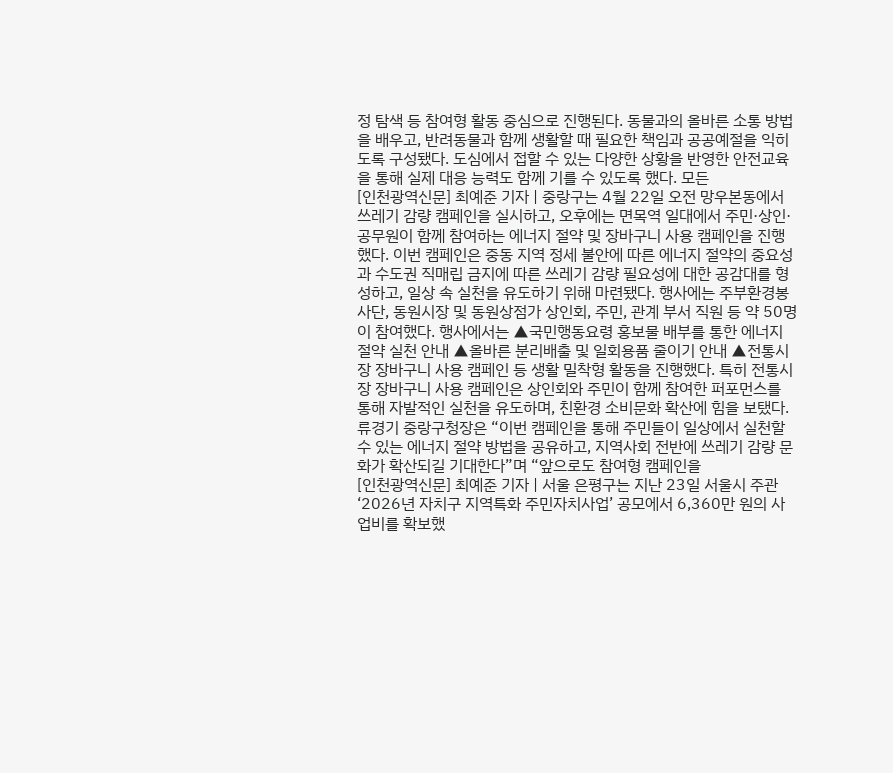정 탐색 등 참여형 활동 중심으로 진행된다. 동물과의 올바른 소통 방법을 배우고, 반려동물과 함께 생활할 때 필요한 책임과 공공예절을 익히도록 구성됐다. 도심에서 접할 수 있는 다양한 상황을 반영한 안전교육을 통해 실제 대응 능력도 함께 기를 수 있도록 했다. 모든
[인천광역신문] 최예준 기자 | 중랑구는 4월 22일 오전 망우본동에서 쓰레기 감량 캠페인을 실시하고, 오후에는 면목역 일대에서 주민·상인·공무원이 함께 참여하는 에너지 절약 및 장바구니 사용 캠페인을 진행했다. 이번 캠페인은 중동 지역 정세 불안에 따른 에너지 절약의 중요성과 수도권 직매립 금지에 따른 쓰레기 감량 필요성에 대한 공감대를 형성하고, 일상 속 실천을 유도하기 위해 마련됐다. 행사에는 주부환경봉사단, 동원시장 및 동원상점가 상인회, 주민, 관계 부서 직원 등 약 50명이 참여했다. 행사에서는 ▲국민행동요령 홍보물 배부를 통한 에너지 절약 실천 안내 ▲올바른 분리배출 및 일회용품 줄이기 안내 ▲전통시장 장바구니 사용 캠페인 등 생활 밀착형 활동을 진행했다. 특히 전통시장 장바구니 사용 캠페인은 상인회와 주민이 함께 참여한 퍼포먼스를 통해 자발적인 실천을 유도하며, 친환경 소비문화 확산에 힘을 보탰다. 류경기 중랑구청장은 “이번 캠페인을 통해 주민들이 일상에서 실천할 수 있는 에너지 절약 방법을 공유하고, 지역사회 전반에 쓰레기 감량 문화가 확산되길 기대한다”며 “앞으로도 참여형 캠페인을
[인천광역신문] 최예준 기자 | 서울 은평구는 지난 23일 서울시 주관 ‘2026년 자치구 지역특화 주민자치사업’ 공모에서 6,360만 원의 사업비를 확보했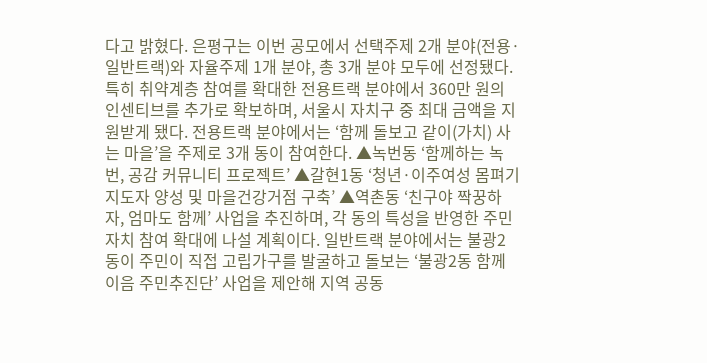다고 밝혔다. 은평구는 이번 공모에서 선택주제 2개 분야(전용·일반트랙)와 자율주제 1개 분야, 총 3개 분야 모두에 선정됐다. 특히 취약계층 참여를 확대한 전용트랙 분야에서 360만 원의 인센티브를 추가로 확보하며, 서울시 자치구 중 최대 금액을 지원받게 됐다. 전용트랙 분야에서는 ‘함께 돌보고 같이(가치) 사는 마을’을 주제로 3개 동이 참여한다. ▲녹번동 ‘함께하는 녹번, 공감 커뮤니티 프로젝트’ ▲갈현1동 ‘청년·이주여성 몸펴기지도자 양성 및 마을건강거점 구축’ ▲역촌동 ‘친구야 짝꿍하자, 엄마도 함께’ 사업을 추진하며, 각 동의 특성을 반영한 주민자치 참여 확대에 나설 계획이다. 일반트랙 분야에서는 불광2동이 주민이 직접 고립가구를 발굴하고 돌보는 ‘불광2동 함께이음 주민추진단’ 사업을 제안해 지역 공동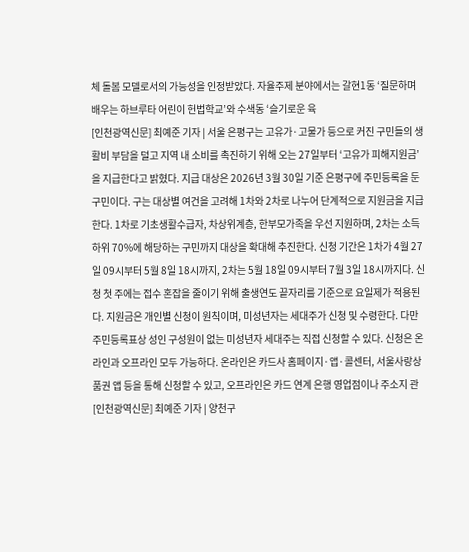체 돌봄 모델로서의 가능성을 인정받았다. 자율주제 분야에서는 갈현1동 ‘질문하며 배우는 하브루타 어린이 헌법학교’와 수색동 ‘슬기로운 육
[인천광역신문] 최예준 기자 | 서울 은평구는 고유가·고물가 등으로 커진 구민들의 생활비 부담을 덜고 지역 내 소비를 촉진하기 위해 오는 27일부터 ‘고유가 피해지원금’을 지급한다고 밝혔다. 지급 대상은 2026년 3월 30일 기준 은평구에 주민등록을 둔 구민이다. 구는 대상별 여건을 고려해 1차와 2차로 나누어 단계적으로 지원금을 지급한다. 1차로 기초생활수급자, 차상위계층, 한부모가족을 우선 지원하며, 2차는 소득 하위 70%에 해당하는 구민까지 대상을 확대해 추진한다. 신청 기간은 1차가 4월 27일 09시부터 5월 8일 18시까지, 2차는 5월 18일 09시부터 7월 3일 18시까지다. 신청 첫 주에는 접수 혼잡을 줄이기 위해 출생연도 끝자리를 기준으로 요일제가 적용된다. 지원금은 개인별 신청이 원칙이며, 미성년자는 세대주가 신청 및 수령한다. 다만 주민등록표상 성인 구성원이 없는 미성년자 세대주는 직접 신청할 수 있다. 신청은 온라인과 오프라인 모두 가능하다. 온라인은 카드사 홈페이지·앱·콜센터, 서울사랑상품권 앱 등을 통해 신청할 수 있고, 오프라인은 카드 연계 은행 영업점이나 주소지 관
[인천광역신문] 최예준 기자 | 양천구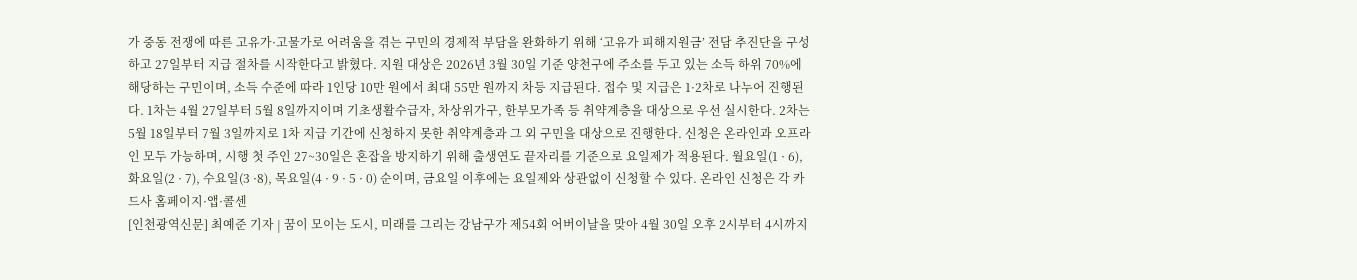가 중동 전쟁에 따른 고유가·고물가로 어려움을 겪는 구민의 경제적 부담을 완화하기 위해 ‘고유가 피해지원금’ 전담 추진단을 구성하고 27일부터 지급 절차를 시작한다고 밝혔다. 지원 대상은 2026년 3월 30일 기준 양천구에 주소를 두고 있는 소득 하위 70%에 해당하는 구민이며, 소득 수준에 따라 1인당 10만 원에서 최대 55만 원까지 차등 지급된다. 접수 및 지급은 1·2차로 나누어 진행된다. 1차는 4월 27일부터 5월 8일까지이며 기초생활수급자, 차상위가구, 한부모가족 등 취약계층을 대상으로 우선 실시한다. 2차는 5월 18일부터 7월 3일까지로 1차 지급 기간에 신청하지 못한 취약계층과 그 외 구민을 대상으로 진행한다. 신청은 온라인과 오프라인 모두 가능하며, 시행 첫 주인 27~30일은 혼잡을 방지하기 위해 출생연도 끝자리를 기준으로 요일제가 적용된다. 월요일(1 · 6), 화요일(2 · 7), 수요일(3 ·8), 목요일(4 · 9 · 5 · 0) 순이며, 금요일 이후에는 요일제와 상관없이 신청할 수 있다. 온라인 신청은 각 카드사 홈페이지·앱·콜센
[인천광역신문] 최예준 기자 | 꿈이 모이는 도시, 미래를 그리는 강남구가 제54회 어버이날을 맞아 4월 30일 오후 2시부터 4시까지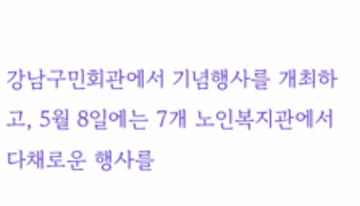강남구민회관에서 기념행사를 개최하고, 5월 8일에는 7개 노인복지관에서 다채로운 행사를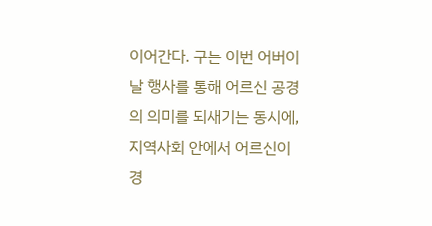이어간다. 구는 이번 어버이날 행사를 통해 어르신 공경의 의미를 되새기는 동시에, 지역사회 안에서 어르신이 경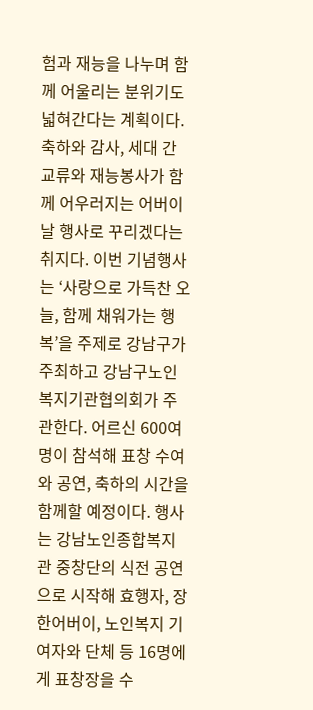험과 재능을 나누며 함께 어울리는 분위기도 넓혀간다는 계획이다. 축하와 감사, 세대 간 교류와 재능봉사가 함께 어우러지는 어버이날 행사로 꾸리겠다는 취지다. 이번 기념행사는 ‘사랑으로 가득찬 오늘, 함께 채워가는 행복’을 주제로 강남구가 주최하고 강남구노인복지기관협의회가 주관한다. 어르신 600여 명이 참석해 표창 수여와 공연, 축하의 시간을 함께할 예정이다. 행사는 강남노인종합복지관 중창단의 식전 공연으로 시작해 효행자, 장한어버이, 노인복지 기여자와 단체 등 16명에게 표창장을 수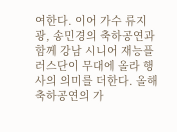여한다. 이어 가수 류지광, 송민경의 축하공연과 함께 강남 시니어 재능플러스단이 무대에 올라 행사의 의미를 더한다. 올해 축하공연의 가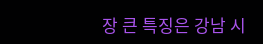장 큰 특징은 강남 시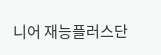니어 재능플러스단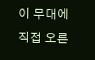이 무대에 직접 오른